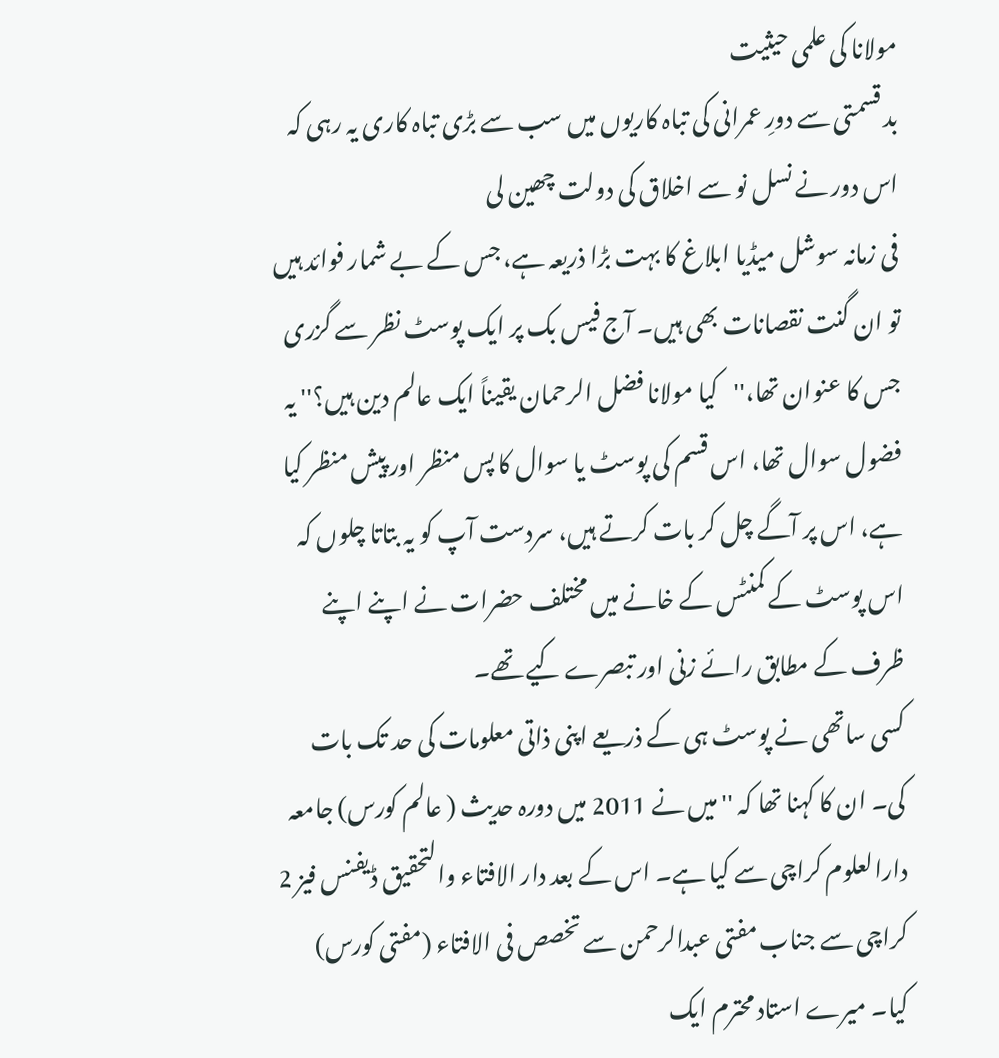مولانا کی علمی حیثیت
بد قسمتی سے دورِ عمرانی کی تباہ کاریوں میں سب سے بڑی تباہ کاری یہ رہی کہ اس دور نے نسل نو سے اخلاق کی دولت چھین لی
فی زمانہ سوشل میڈیا ابلاغ کا بہت بڑا ذریعہ ہے، جس کے بے شمار فوائد ہیں تو ان گنت نقصانات بھی ہیں۔ آج فیس بک پر ایک پوسٹ نظر سے گزری جس کا عنوان تھا،''کیا مولانا فضل الرحمان یقیناً ایک عالم دین ہیں؟'' یہ فضول سوال تھا، اس قسم کی پوسٹ یا سوال کا پس منظر اور پیش منظر کیا ہے، اس پر آگے چل کر بات کرتے ہیں، سردست آپ کو یہ بتاتا چلوں کہ اس پوسٹ کے کمنٹس کے خانے میں مختلف حضرات نے اپنے اپنے ظرف کے مطابق رائے زنی اور تبصرے کیے تھے۔
کسی ساتھی نے پوسٹ ہی کے ذریعے اپنی ذاتی معلومات کی حد تک بات کی۔ ان کا کہنا تھا کہ ''میں نے 2011 میں دورہ حدیث ( عالم کورس) جامعہ دارالعلوم کراچی سے کیا ہے۔ اس کے بعد دار الافتاء والتحقیق ڈیفنس فیز 2 کراچی سے جناب مفتی عبدالرحمن سے تخصص فی الافتاء (مفتی کورس) کیا۔ میرے استاد محترم ایک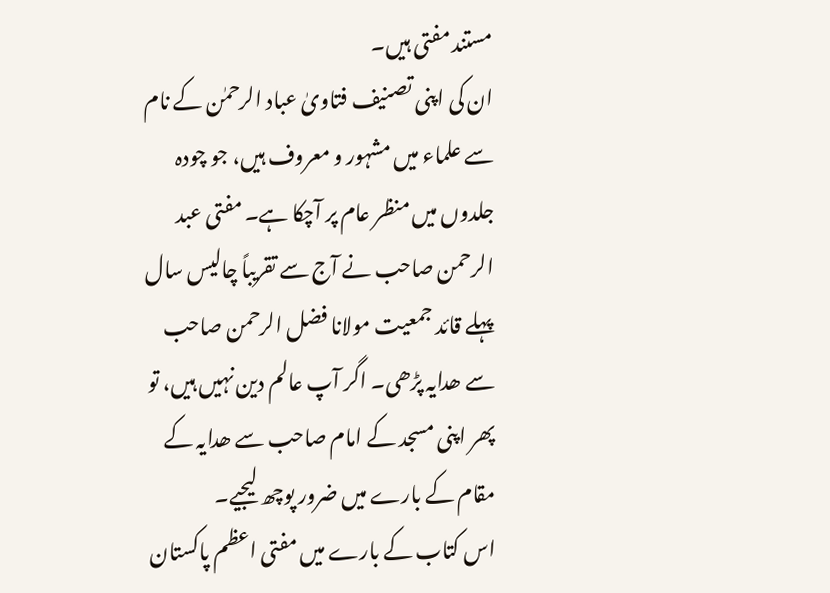مستند مفتی ہیں۔
ان کی اپنی تصنیف فتاویٰ عباد الرحمٰن کے نام سے علماء میں مشہور و معروف ہیں، جو چودہ جلدوں میں منظر عام پر آچکا ہے۔ مفتی عبد الرحمن صاحب نے آج سے تقریباً چالیس سال پہلے قائد جمعیت مولانا فضل الرحمن صاحب سے ھدایہ پڑھی۔ اگر آپ عالم دین نہیں ہیں، تو پھر اپنی مسجد کے امام صاحب سے ھدایہ کے مقام کے بارے میں ضرور پوچھ لیجیے۔
اس کتاب کے بارے میں مفتی اعظم پاکستان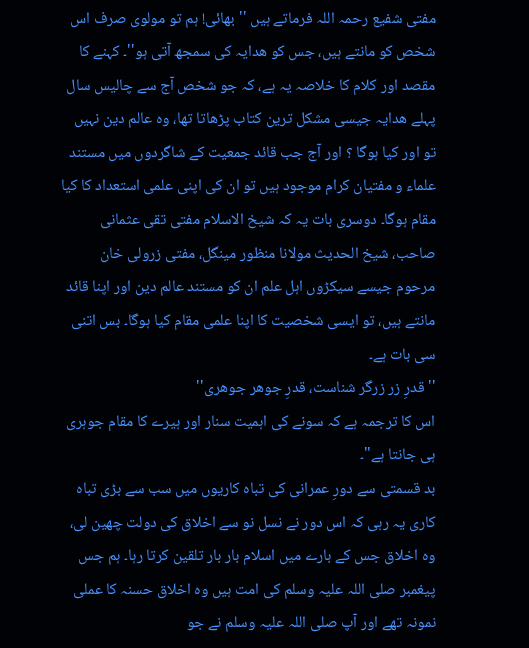مفتی شفیع رحمہ اللہ فرماتے ہیں ''بھائی! ہم تو مولوی صرف اس شخص کو مانتے ہیں، جس کو ھدایہ کی سمجھ آتی ہو''۔ کہنے کا مقصد اور کلام کا خلاصہ یہ ہے، کہ جو شخص آج سے چالیس سال پہلے ھدایہ جیسی مشکل ترین کتاب پڑھاتا تھا، وہ عالم دین نہیں تو اور کیا ہوگا ؟ اور آج جب قائد جمعیت کے شاگردوں میں مستند علماء و مفتیان کرام موجود ہیں تو ان کی اپنی علمی استعداد کا کیا مقام ہوگا۔ دوسری بات یہ کہ شیخ الاسلام مفتی تقی عثمانی صاحب، شیخ الحدیث مولانا منظور مینگل، مفتی زرولی خان مرحوم جیسے سیکڑوں اہل علم ان کو مستند عالم دین اور اپنا قائد مانتے ہیں، تو ایسی شخصیت کا اپنا علمی مقام کیا ہوگا۔ بس اتنی سی بات ہے۔
''قدرِ زر زرگر شناست، قدرِ جوھر جوھری''
اس کا ترجمہ ہے کہ سونے کی اہمیت سنار اور ہیرے کا مقام جوہری ہی جانتا ہے"۔
بد قسمتی سے دورِ عمرانی کی تباہ کاریوں میں سب سے بڑی تباہ کاری یہ رہی کہ اس دور نے نسل نو سے اخلاق کی دولت چھین لی، وہ اخلاق جس کے بارے میں اسلام بار بار تلقین کرتا رہا۔ ہم جس پیغمبر صلی اللہ علیہ وسلم کی امت ہیں وہ اخلاق حسنہ کا عملی نمونہ تھے اور آپ صلی اللہ علیہ وسلم نے جو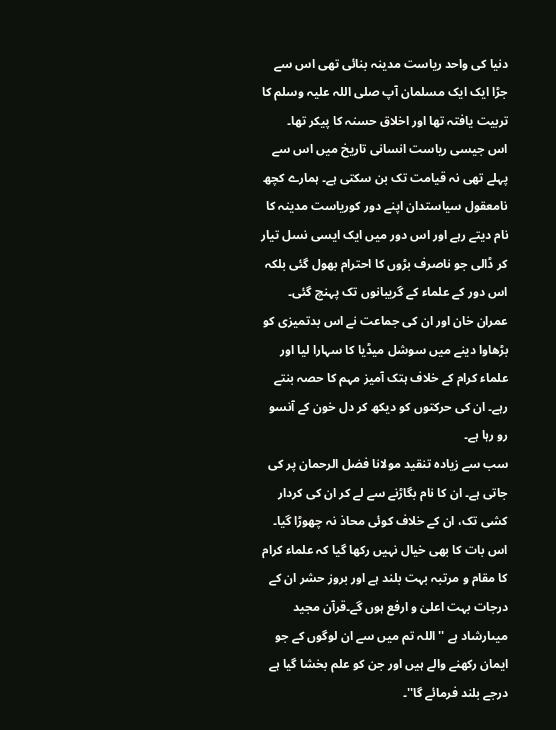دنیا کی واحد ریاست مدینہ بنائی تھی اس سے جڑا ایک ایک مسلمان آپ صلی اللہ علیہ وسلم کا تربیت یافتہ تھا اور اخلاق حسنہ کا پیکر تھا۔
اس جیسی ریاست انسانی تاریخ میں اس سے پہلے تھی نہ قیامت تک بن سکتی ہے۔ ہمارے کچھ نامعقول سیاستدان اپنے دور کوریاست مدینہ کا نام دیتے رہے اور اس دور میں ایک ایسی نسل تیار کر ڈالی جو ناصرف بڑوں کا احترام بھول گئی بلکہ اس دور کے علماء کے گریبانوں تک پہنچ گئی۔ عمران خان اور ان کی جماعت نے اس بدتمیزی کو بڑھاوا دینے میں سوشل میڈیا کا سہارا لیا اور علماء کرام کے خلاف ہتک آمیز مہم کا حصہ بنتے رہے۔ ان کی حرکتوں کو دیکھ کر دل خون کے آنسو رو رہا ہے۔
سب سے زیادہ تنقید مولانا فضل الرحمان پر کی جاتی ہے۔ ان کا نام بگاڑنے سے لے کر ان کی کردار کشی تک، ان کے خلاف کوئی محاذ نہ چھوڑا گیا۔ اس بات کا بھی خیال نہیں رکھا گیا کہ علماء کرام کا مقام و مرتبہ بہت بلند ہے اور بروز حشر ان کے درجات بہت اعلیٰ و ارفع ہوں گے۔قرآن مجید میںارشاد ہے ''اللہ تم میں سے ان لوگوں کے جو ایمان رکھنے والے ہیں اور جن کو علم بخشا گیا ہے درجے بلند فرمائے گا''۔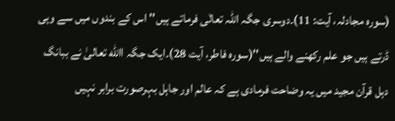(سورہ مجادلہ، آیت: 11)۔دوسری جگہ اللہ تعالٰی فرماتے ہیں'' اس کے بندوں میں سے وہی ڈرتے ہیں جو علم رکھنے والے ہیں''(سورہ فاطر، آیت 28)۔ایک جگہ االله تعالیٰ نے ببانگ دہل قرآن مجید میں یہ وضاحت فرمادی ہے کہ عالم اور جاہل بہرصورت برابر نہیں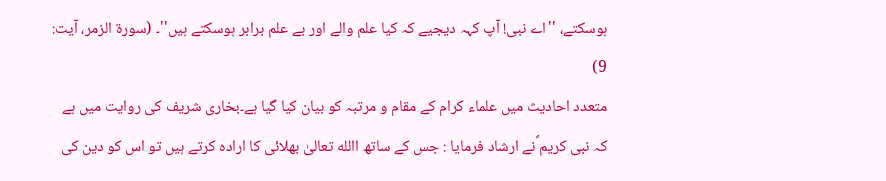ہوسکتے، ''اے نبی! آپ کہہ دیجیے کہ کیا علم والے اور بے علم برابر ہوسکتے ہیں''۔ (سورۃ الزمر، آیت: 9)
متعدد احادیث میں علماء کرام کے مقام و مرتبہ کو بیان کیا گیا ہے۔بخاری شریف کی روایت میں ہے کہ نبی کریم ؐنے ارشاد فرمایا : جس کے ساتھ االله تعالیٰ بھلائی کا ارادہ کرتے ہیں تو اس کو دین کی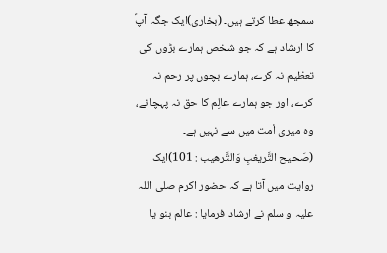سمجھ عطا کرتے ہیں۔ (بخاری)ایک جگہ آپؐ کا ارشاد ہے کہ جو شخص ہمارے بڑوں کی تعظیم نہ کرے، ہمارے بچوں پر رحم نہ کرے، اور جو ہمارے عالِم کا حق نہ پہچانے، وہ میری اْمت میں سے نہیں ہے۔
(صَحیح التَّریغبِ وَالتَّرھیب : 101)ایک روایت میں آتا ہے کہ حضور اکرم صلی اللہ علیہ و سلم نے ارشاد فرمایا : عالم بنو یا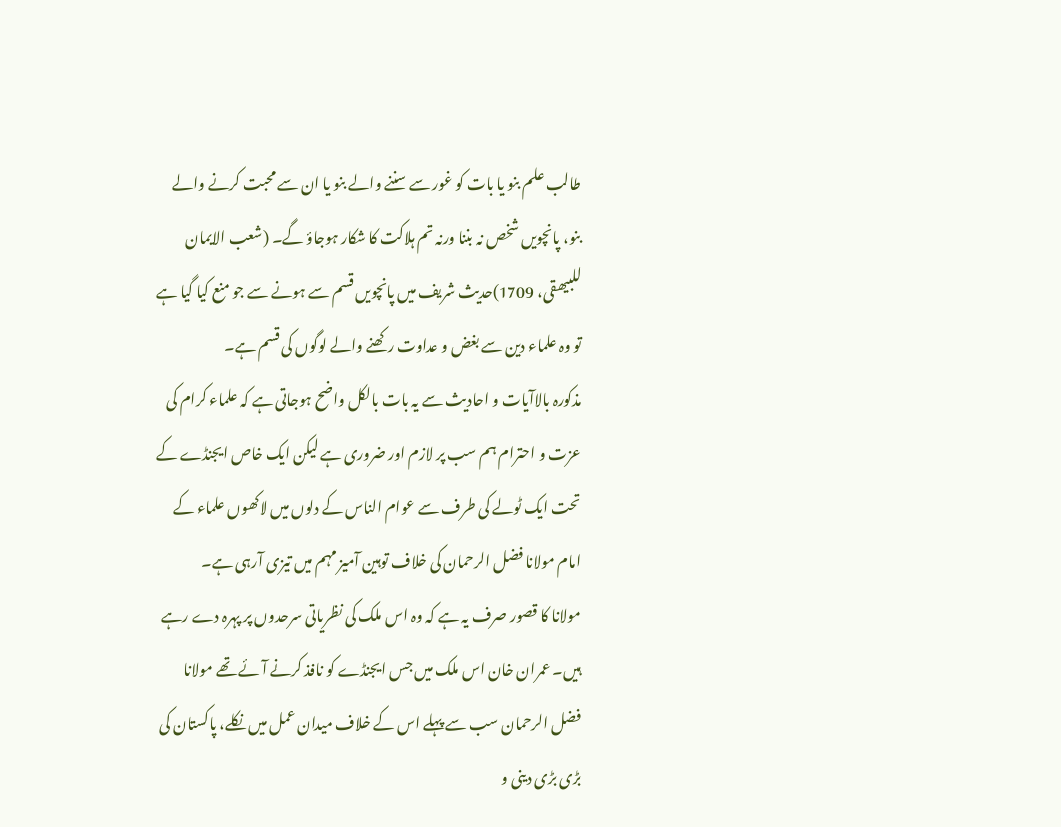طالب علم بنو یا بات کو غور سے سننے والے بنو یا ان سے محبت کرنے والے بنو، پانچویں شخص نہ بننا ورنہ تم ہلاکت کا شکار ہوجاؤ گے۔ (شعب الایمان للبیھقی، 1709)حدیث شریف میں پانچویں قسم سے ہونے سے جو منع کیا گیا ہے تو وہ علماء دین سے بغض و عداوت رکھنے والے لوگوں کی قسم ہے۔
مذکورہ بالاآیات و احادیث سے یہ بات بالکل واضح ہوجاتی ہے کہ علماء کرام کی عزت و احترام ہم سب پر لازم اور ضروری ہے لیکن ایک خاص ایجنڈے کے تحت ایک ٹولے کی طرف سے عوام الناس کے دلوں میں لاکھوں علماء کے امام مولانا فضل الرحمان کی خلاف توہین آمیز مہم میں تیزی آرہی ہے۔
مولانا کا قصور صرف یہ ہے کہ وہ اس ملک کی نظریاتی سرحدوں پر پہرہ دے رہے ہیں۔ عمران خان اس ملک میں جس ایجنڈے کو نافذ کرنے آئے تھے مولانا فضل الرحمان سب سے پہلے اس کے خلاف میدان عمل میں نکلے، پاکستان کی بڑی بڑی دینی و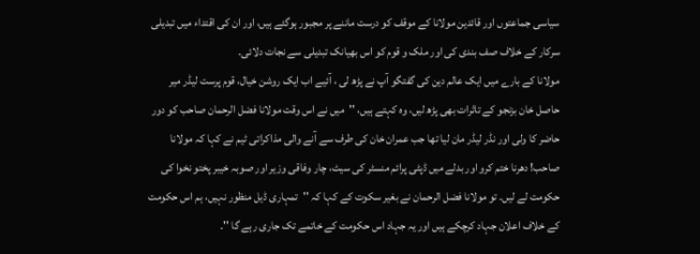سیاسی جماعتوں اور قائدین مولانا کے موقف کو درست ماننے پر مجبور ہوگئے ہیں، اور ان کی اقتداء میں تبدیلی سرکار کے خلاف صف بندی کی اور ملک و قوم کو اس بھیانک تبدیلی سے نجات دلائی۔
مولانا کے بارے میں ایک عالم دین کی گفتگو آپ نے پڑھ لی ، آئیے اب ایک روشن خیال، قوم پرست لیڈر میر حاصل خان بزنجو کے تاثرات بھی پڑھ لیں، وہ کہتے ہیں، ''میں نے اس وقت مولانا فضل الرحمان صاحب کو دور حاضر کا ولی اور نڈر لیڈر مان لیا تھا جب عمران خان کی طرف سے آنے والی مذاکراتی ٹیم نے کہا کہ مولانا صاحب! دھرنا ختم کرو اور بدلے میں ڈپٹی پرائم منسٹر کی سیٹ، چار وفاقی وزیر اور صوبہ خیبر پختو نخوا کی حکومت لے لیں۔ تو مولانا فضل الرحمان نے بغیر سکوت کے کہا کہ ''تمہاری ڈیل منظور نہیں، ہم اس حکومت کے خلاف اعلان جہاد کرچکے ہیں اور یہ جہاد اس حکومت کے خاتمے تک جاری رہے گا ''۔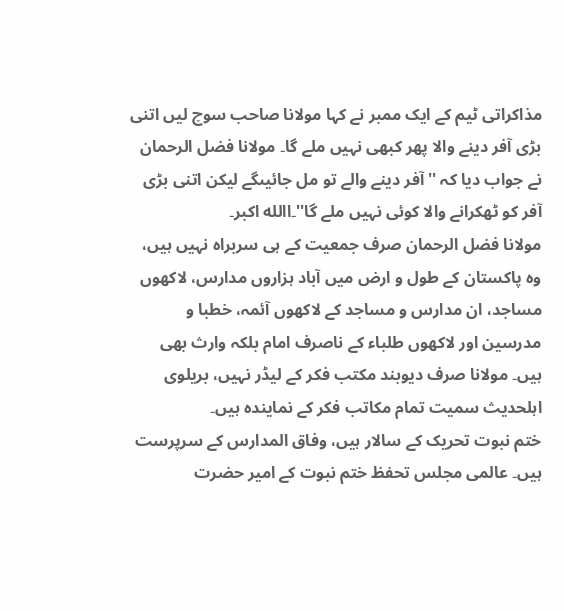مذاکراتی ٹیم کے ایک ممبر نے کہا مولانا صاحب سوچ لیں اتنی بڑی آفر دینے والا پھر کبھی نہیں ملے گا۔ مولانا فضل الرحمان نے جواب دیا کہ ''آفر دینے والے تو مل جائیںگے لیکن اتنی بڑی آفر کو ٹھکرانے والا کوئی نہیں ملے گا''۔االله اکبر۔
مولانا فضل الرحمان صرف جمعیت کے ہی سربراہ نہیں ہیں، وہ پاکستان کے طول و ارض میں آباد ہزاروں مدارس، لاکھوں مساجد، ان مدارس و مساجد کے لاکھوں آئمہ، خطبا و مدرسین اور لاکھوں طلباء کے ناصرف امام بلکہ وارث بھی ہیں۔ مولانا صرف دیوبند مکتب فکر کے لیڈر نہیں، بریلوی اہلحدیث سمیت تمام مکاتب فکر کے نمایندہ ہیں۔
ختم نبوت تحریک کے سالار ہیں، وفاق المدارس کے سرپرست ہیں۔ عالمی مجلس تحفظ ختم نبوت کے امیر حضرت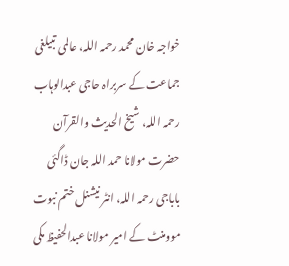خواجہ خان محمد رحمہ اللہ، عالمی تبیلغی جماعت کے سربراہ حاجی عبدالوہاب رحمہ اللہ، شیخ الحدیث والقرآن حضرت مولانا حمد اللہ جان ڈاگئی باباجی رحمہ اللہ، انٹر نیشنل ختم نبوت موومنٹ کے امیر مولانا عبدالحفیظ مکی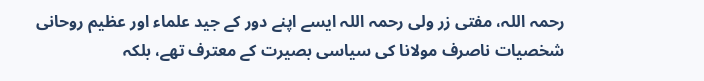رحمہ اللہ، مفتی زر ولی رحمہ اللہ ایسے اپنے دور کے جید علماء اور عظیم روحانی شخصیات ناصرف مولانا کی سیاسی بصیرت کے معترف تھے، بلکہ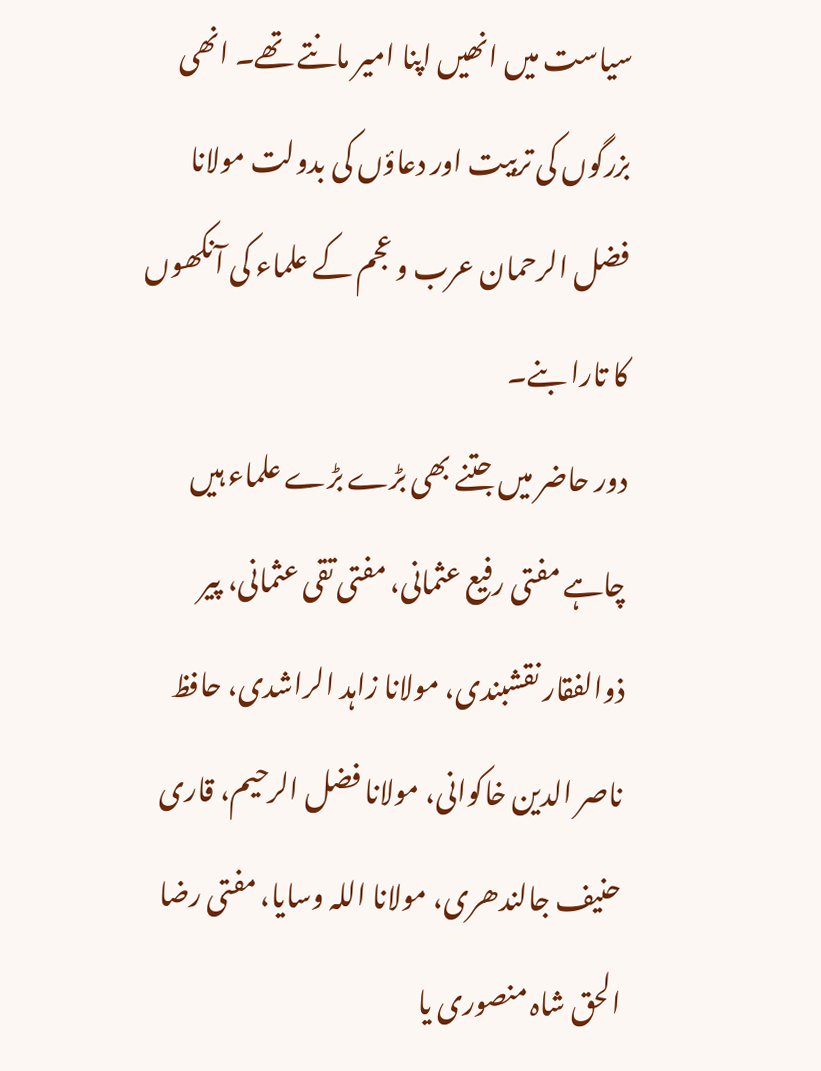سیاست میں انھیں اپنا امیر مانتے تھے۔ انھی بزرگوں کی تربیت اور دعاؤں کی بدولت مولانا فضل الرحمان عرب و عجم کے علماء کی آنکھوں کا تارا بنے۔
دور حاضر میں جتنے بھی بڑے بڑے علماء ہیں چاہے مفتی رفیع عثمانی، مفتی تقی عثمانی، پیر ذوالفقار نقشبندی، مولانا زاہد الراشدی، حافظ ناصر الدین خاکوانی، مولانا فضل الرحیم، قاری حنیف جالندھری، مولانا اللہ وسایا، مفتی رضا الحق شاہ منصوری یا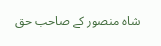شاہ منصور کے صاحب حق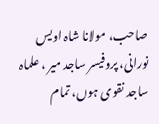صاحب، مولانا شاہ اویس نورانی، پروفیسر ساجد میر ، علماہ ساجد نقوی ہوں، تمام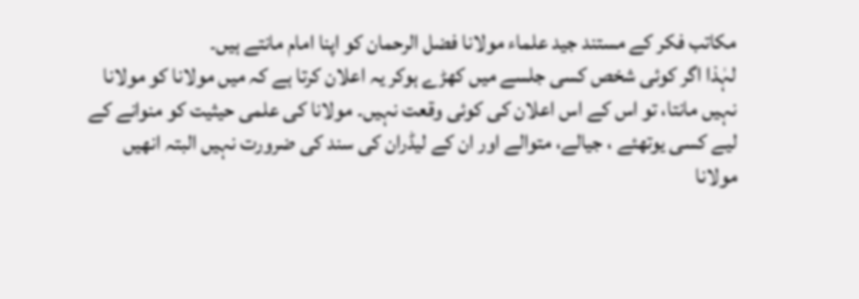مکاتب فکر کے مستند جید علماء مولانا فضل الرحمان کو اپنا امام مانتے ہیں۔
لہٰذا اگر کوئی شخص کسی جلسے میں کھڑے ہوکر یہ اعلان کرتا ہے کہ میں مولانا کو مولانا نہیں مانتا، تو اس کے اس اعلان کی کوئی وقعت نہیں۔ مولانا کی علمی حیثیت کو منوانے کے لیے کسی یوتھئے ، جیالے، متوالے اور ان کے لیڈران کی سند کی ضرورت نہیں البتہ انھیں مولانا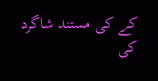کے کی مستند شاگرد کی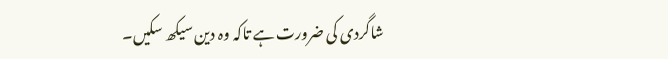شاگردی کی ضرورت ہے تاکہ وہ دین سیکھ سکیں۔